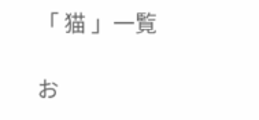「 猫 」一覧

お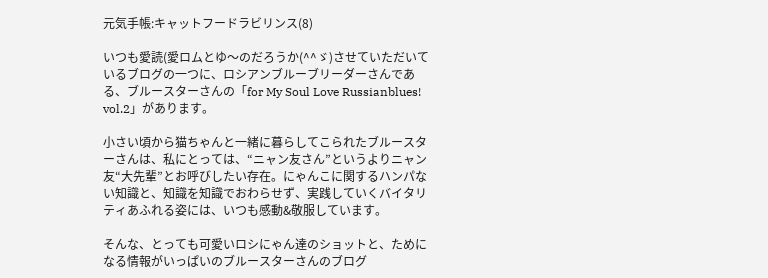元気手帳:キャットフードラビリンス(8)

いつも愛読(愛ロムとゆ〜のだろうか(^^ゞ)させていただいているブログの一つに、ロシアンブルーブリーダーさんである、ブルースターさんの「for My Soul Love Russianblues! vol.2」があります。

小さい頃から猫ちゃんと一緒に暮らしてこられたブルースターさんは、私にとっては、“ニャン友さん”というよりニャン友“大先輩”とお呼びしたい存在。にゃんこに関するハンパない知識と、知識を知識でおわらせず、実践していくバイタリティあふれる姿には、いつも感動&敬服しています。

そんな、とっても可愛いロシにゃん達のショットと、ためになる情報がいっぱいのブルースターさんのブログ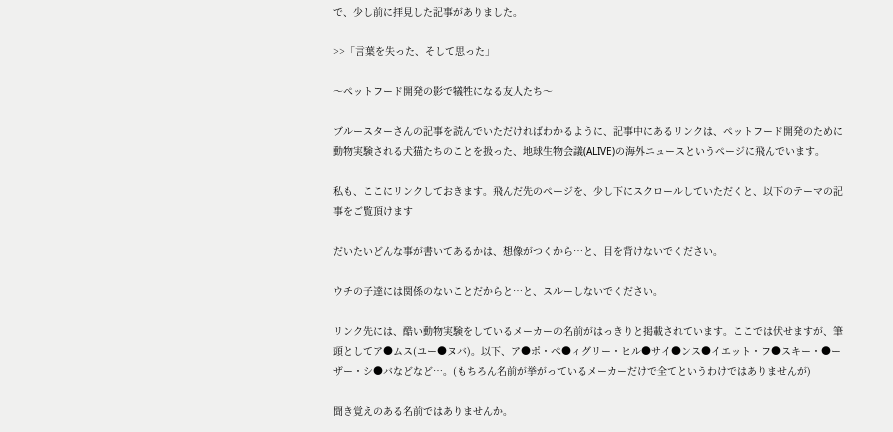で、少し前に拝見した記事がありました。

>>「言葉を失った、そして思った」

〜ペットフード開発の影で犠牲になる友人たち〜

ブルースターさんの記事を読んでいただければわかるように、記事中にあるリンクは、ペットフード開発のために動物実験される犬猫たちのことを扱った、地球生物会議(ALIVE)の海外ニュースというページに飛んでいます。

私も、ここにリンクしておきます。飛んだ先のページを、少し下にスクロールしていただくと、以下のテーマの記事をご覧頂けます

だいたいどんな事が書いてあるかは、想像がつくから…と、目を背けないでください。

ウチの子達には関係のないことだからと…と、スルーしないでください。

リンク先には、酷い動物実験をしているメーカーの名前がはっきりと掲載されています。ここでは伏せますが、筆頭としてア●ムス(ユー●ヌバ)。以下、ア●ポ・ペ●ィグリー・ヒル●サイ●ンス●イエット・フ●スキー・●ーザー・シ●バなどなど…。(もちろん名前が挙がっているメーカーだけで全てというわけではありませんが)

聞き覚えのある名前ではありませんか。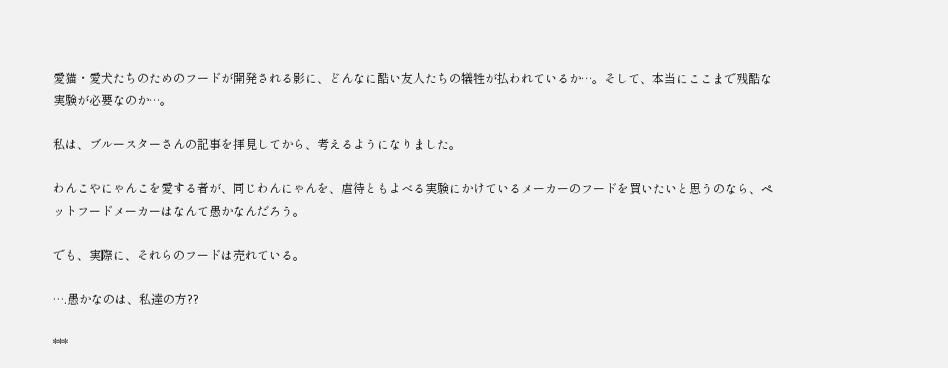愛猫・愛犬たちのためのフードが開発される影に、どんなに酷い友人たちの犠牲が払われているか…。そして、本当にここまで残酷な実験が必要なのか…。

私は、ブルースターさんの記事を拝見してから、考えるようになりました。

わんこやにゃんこを愛する者が、同じわんにゃんを、虐待ともよべる実験にかけているメーカーのフードを買いたいと思うのなら、ペットフードメーカーはなんて愚かなんだろう。

でも、実際に、それらのフードは売れている。

….愚かなのは、私達の方??

***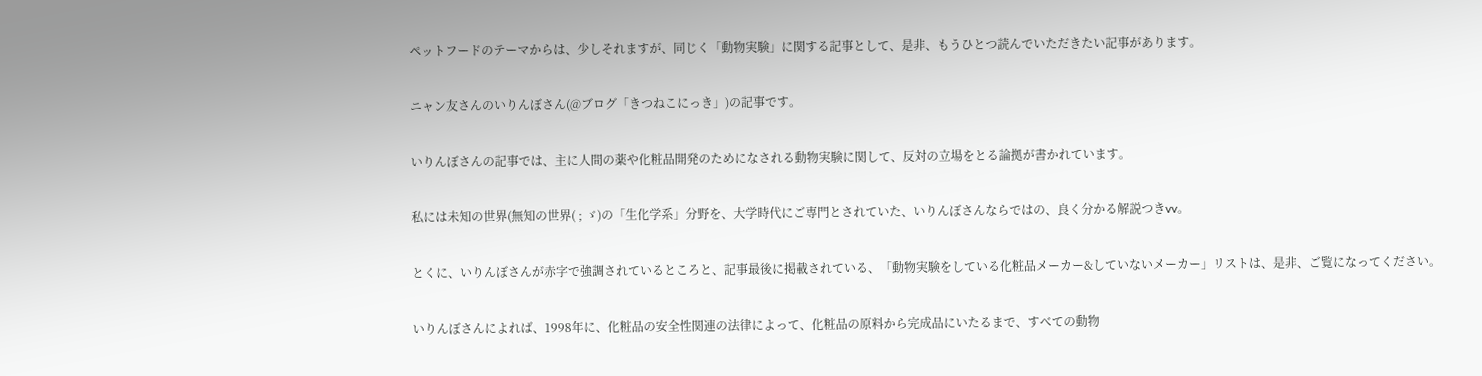ペットフードのテーマからは、少しそれますが、同じく「動物実験」に関する記事として、是非、もうひとつ読んでいただきたい記事があります。

ニャン友さんのいりんぼさん(@ブログ「きつねこにっき」)の記事です。

いりんぼさんの記事では、主に人間の薬や化粧品開発のためになされる動物実験に関して、反対の立場をとる論拠が書かれています。

私には未知の世界(無知の世界( ; ゞ)の「生化学系」分野を、大学時代にご専門とされていた、いりんぼさんならではの、良く分かる解説つきvv。

とくに、いりんぼさんが赤字で強調されているところと、記事最後に掲載されている、「動物実験をしている化粧品メーカー&していないメーカー」リストは、是非、ご覧になってください。

いりんぼさんによれば、1998年に、化粧品の安全性関連の法律によって、化粧品の原料から完成品にいたるまで、すべての動物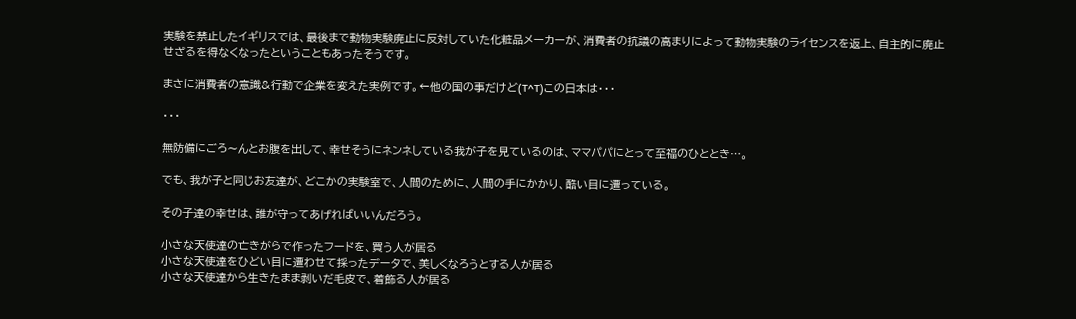実験を禁止したイギリスでは、最後まで動物実験廃止に反対していた化粧品メーカーが、消費者の抗議の高まりによって動物実験のライセンスを返上、自主的に廃止せざるを得なくなったということもあったそうです。

まさに消費者の意識&行動で企業を変えた実例です。←他の国の事だけど(T^T)この日本は・・・

・・・

無防備にごろ〜んとお腹を出して、幸せそうにネンネしている我が子を見ているのは、ママパパにとって至福のひととき…。

でも、我が子と同じお友達が、どこかの実験室で、人間のために、人間の手にかかり、酷い目に遭っている。

その子達の幸せは、誰が守ってあげればいいんだろう。

小さな天使達の亡きがらで作ったフードを、買う人が居る
小さな天使達をひどい目に遭わせて採ったデータで、美しくなろうとする人が居る
小さな天使達から生きたまま剥いだ毛皮で、着飾る人が居る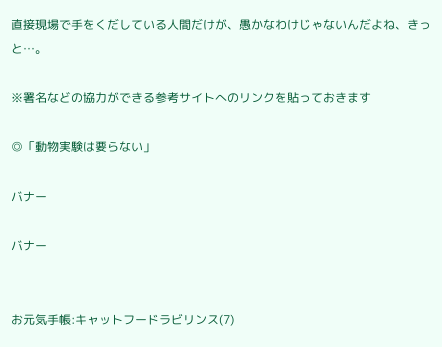直接現場で手をくだしている人間だけが、愚かなわけじゃないんだよね、きっと…。

※署名などの協力ができる参考サイトへのリンクを貼っておきます

◎「動物実験は要らない」

バナー

バナー


お元気手帳:キャットフードラビリンス(7)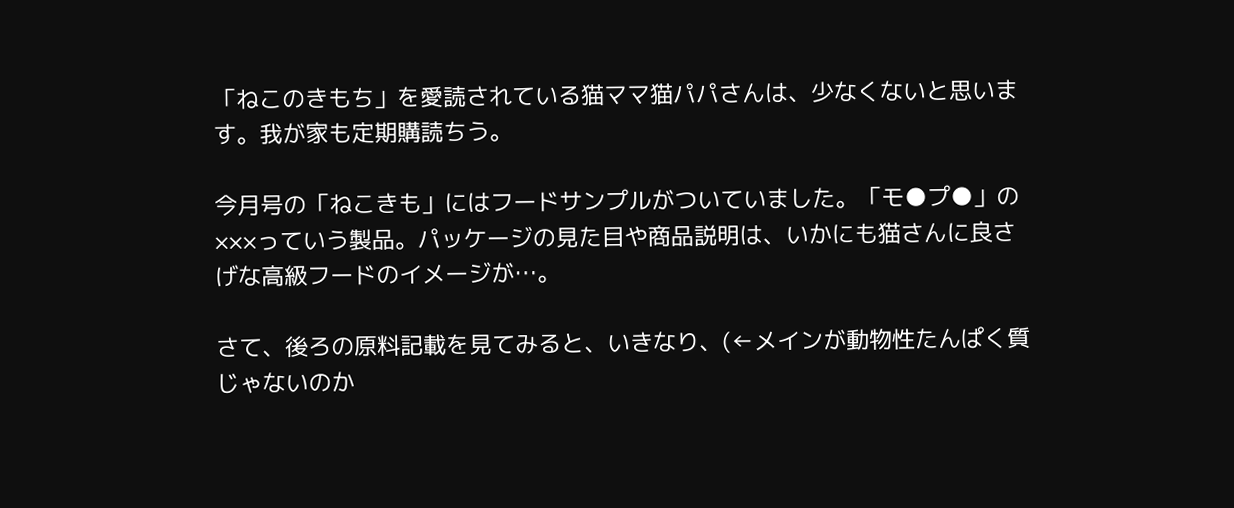「ねこのきもち」を愛読されている猫ママ猫パパさんは、少なくないと思います。我が家も定期購読ちう。

今月号の「ねこきも」にはフードサンプルがついていました。「モ●プ●」の×××っていう製品。パッケージの見た目や商品説明は、いかにも猫さんに良さげな高級フードのイメージが…。

さて、後ろの原料記載を見てみると、いきなり、(←メインが動物性たんぱく質じゃないのか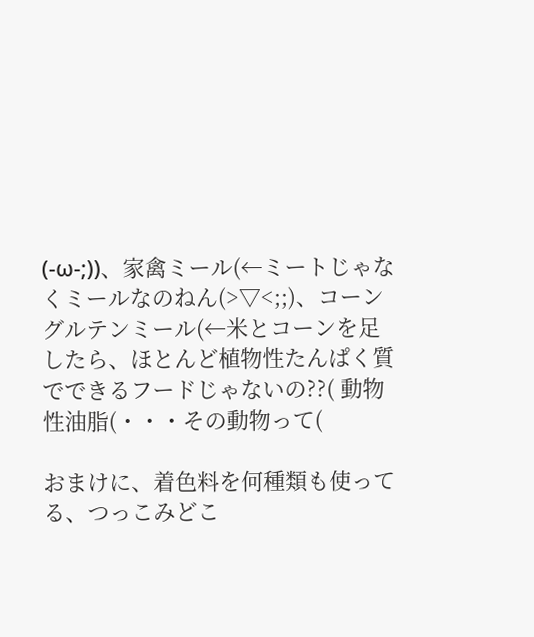(-ω-;))、家禽ミール(←ミートじゃなくミールなのねん(>▽<;;)、コーングルテンミール(←米とコーンを足したら、ほとんど植物性たんぱく質でできるフードじゃないの??( 動物性油脂(・・・その動物って(

おまけに、着色料を何種類も使ってる、つっこみどこ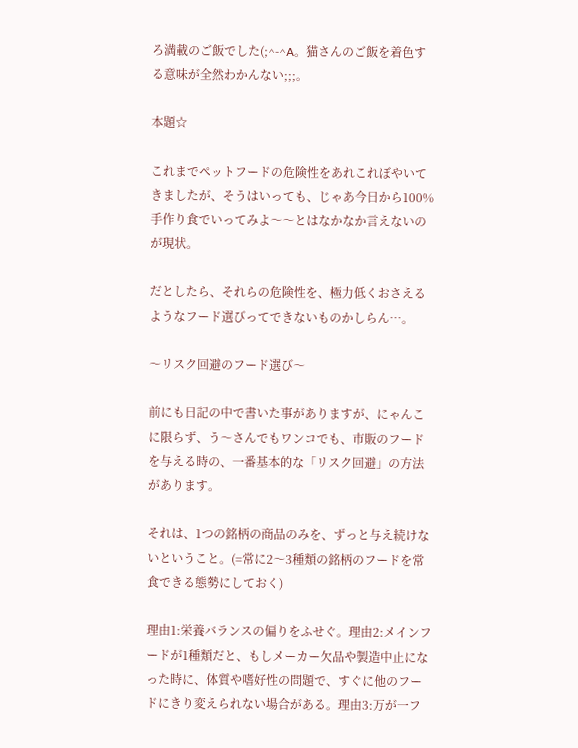ろ満載のご飯でした(;^-^A。猫さんのご飯を着色する意味が全然わかんない;;;。

本題☆

これまでペットフードの危険性をあれこれぼやいてきましたが、そうはいっても、じゃあ今日から100%手作り食でいってみよ〜〜とはなかなか言えないのが現状。

だとしたら、それらの危険性を、極力低くおさえるようなフード選びってできないものかしらん…。

〜リスク回避のフード選び〜

前にも日記の中で書いた事がありますが、にゃんこに限らず、う〜さんでもワンコでも、市販のフードを与える時の、一番基本的な「リスク回避」の方法があります。

それは、1つの銘柄の商品のみを、ずっと与え続けないということ。(=常に2〜3種類の銘柄のフードを常食できる態勢にしておく)

理由1:栄養バランスの偏りをふせぐ。理由2:メインフードが1種類だと、もしメーカー欠品や製造中止になった時に、体質や嗜好性の問題で、すぐに他のフードにきり変えられない場合がある。理由3:万が一フ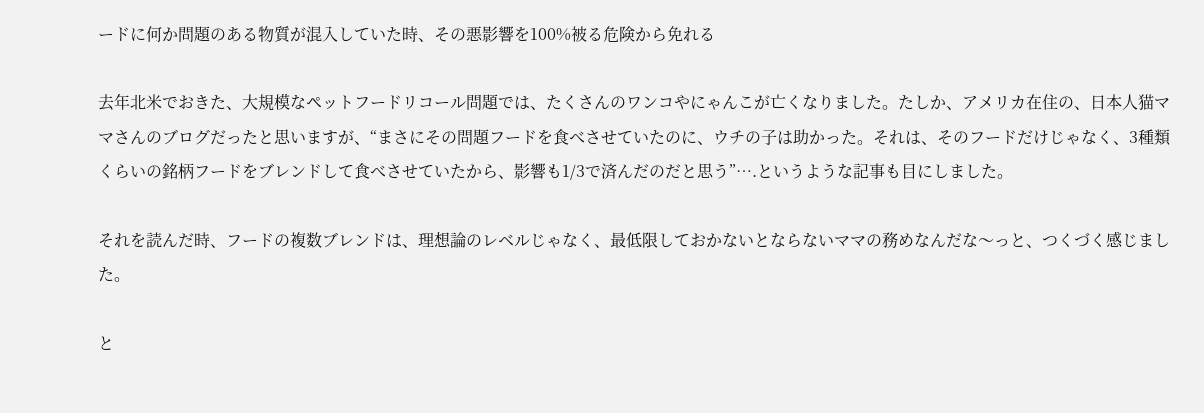ードに何か問題のある物質が混入していた時、その悪影響を100%被る危険から免れる

去年北米でおきた、大規模なペットフードリコール問題では、たくさんのワンコやにゃんこが亡くなりました。たしか、アメリカ在住の、日本人猫ママさんのブログだったと思いますが、“まさにその問題フードを食べさせていたのに、ウチの子は助かった。それは、そのフードだけじゃなく、3種類くらいの銘柄フードをブレンドして食べさせていたから、影響も1/3で済んだのだと思う”….というような記事も目にしました。

それを読んだ時、フードの複数ブレンドは、理想論のレベルじゃなく、最低限しておかないとならないママの務めなんだな〜っと、つくづく感じました。

と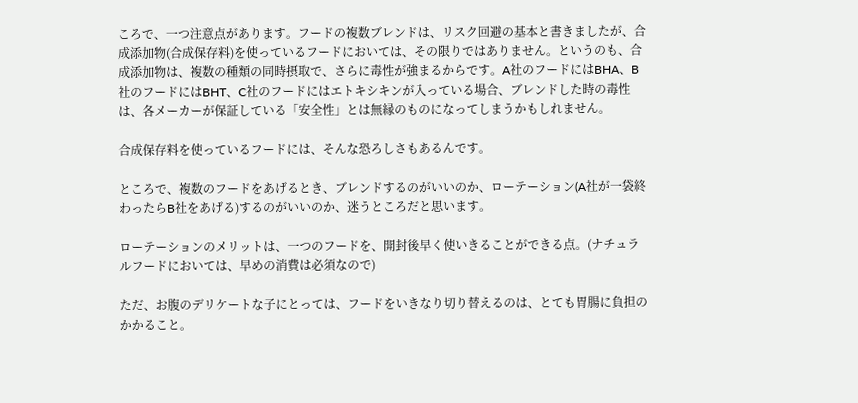ころで、一つ注意点があります。フードの複数ブレンドは、リスク回避の基本と書きましたが、合成添加物(合成保存料)を使っているフードにおいては、その限りではありません。というのも、合成添加物は、複数の種類の同時摂取で、さらに毒性が強まるからです。A社のフードにはBHA、B社のフードにはBHT、C社のフードにはエトキシキンが入っている場合、ブレンドした時の毒性は、各メーカーが保証している「安全性」とは無縁のものになってしまうかもしれません。

合成保存料を使っているフードには、そんな恐ろしさもあるんです。

ところで、複数のフードをあげるとき、ブレンドするのがいいのか、ローテーション(A社が一袋終わったらB社をあげる)するのがいいのか、迷うところだと思います。

ローテーションのメリットは、一つのフードを、開封後早く使いきることができる点。(ナチュラルフードにおいては、早めの消費は必須なので)

ただ、お腹のデリケートな子にとっては、フードをいきなり切り替えるのは、とても胃腸に負担のかかること。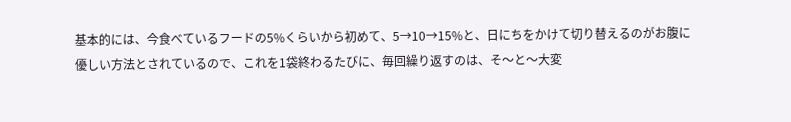基本的には、今食べているフードの5%くらいから初めて、5→10→15%と、日にちをかけて切り替えるのがお腹に優しい方法とされているので、これを1袋終わるたびに、毎回繰り返すのは、そ〜と〜大変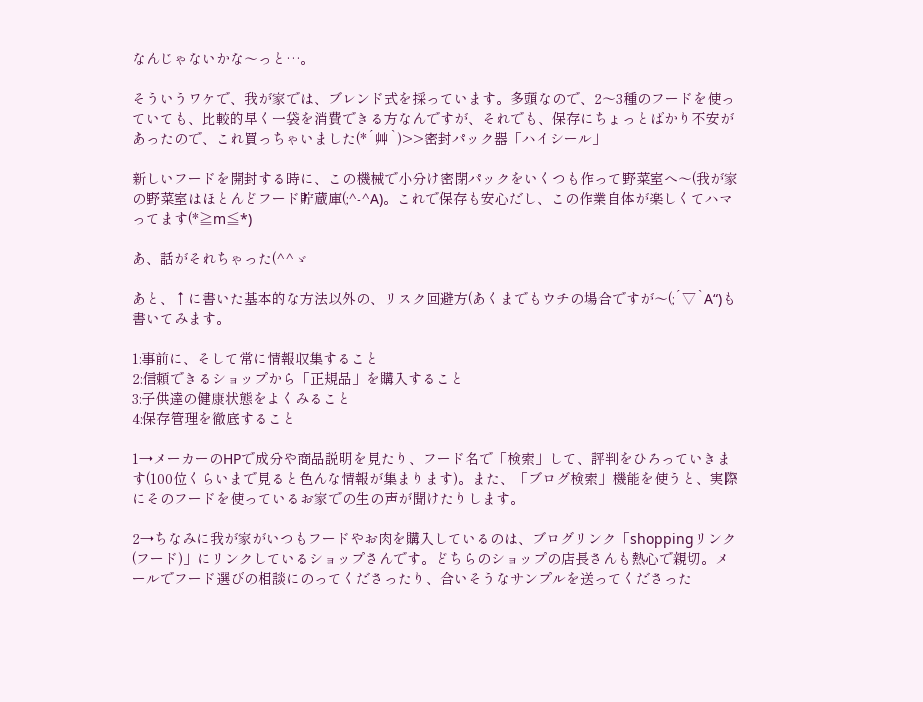なんじゃないかな〜っと…。

そういうワケで、我が家では、ブレンド式を採っています。多頭なので、2〜3種のフードを使っていても、比較的早く一袋を消費できる方なんですが、それでも、保存にちょっとばかり不安があったので、これ買っちゃいました(*´艸`)>>密封パック器「ハイシール」

新しいフードを開封する時に、この機械で小分け密閉パックをいくつも作って野菜室へ〜(我が家の野菜室はほとんどフード貯蔵庫(;^-^A)。これで保存も安心だし、この作業自体が楽しくてハマってます(*≧m≦*)

あ、話がそれちゃった(^^ゞ

あと、↑に書いた基本的な方法以外の、リスク回避方(あくまでもウチの場合ですが〜(;´▽`A“)も書いてみます。

1:事前に、そして常に情報収集すること
2:信頼できるショップから「正規品」を購入すること
3:子供達の健康状態をよくみること
4:保存管理を徹底すること

1→メーカーのHPで成分や商品説明を見たり、フード名で「検索」して、評判をひろっていきます(100位くらいまで見ると色んな情報が集まります)。また、「ブログ検索」機能を使うと、実際にそのフードを使っているお家での生の声が聞けたりします。

2→ちなみに我が家がいつもフードやお肉を購入しているのは、ブログリンク「shoppingリンク(フード)」にリンクしているショップさんです。どちらのショップの店長さんも熱心で親切。メールでフード選びの相談にのってくださったり、合いそうなサンプルを送ってくださった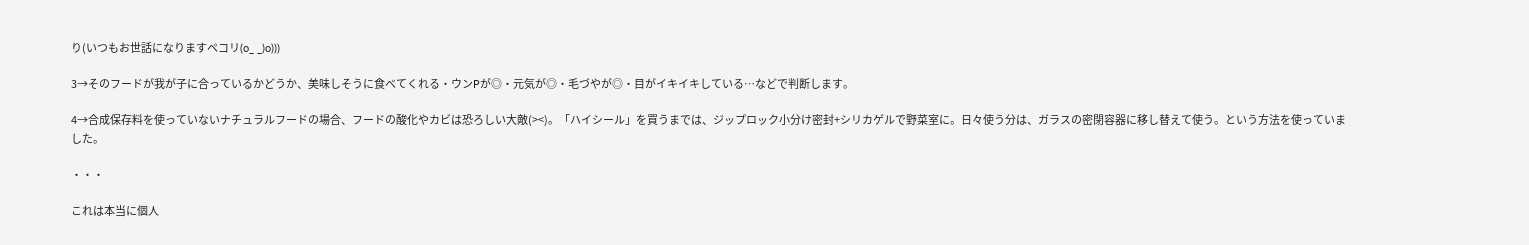り(いつもお世話になりますペコリ(o_ _)o)))

3→そのフードが我が子に合っているかどうか、美味しそうに食べてくれる・ウンPが◎・元気が◎・毛づやが◎・目がイキイキしている…などで判断します。

4→合成保存料を使っていないナチュラルフードの場合、フードの酸化やカビは恐ろしい大敵(><)。「ハイシール」を買うまでは、ジップロック小分け密封+シリカゲルで野菜室に。日々使う分は、ガラスの密閉容器に移し替えて使う。という方法を使っていました。

・・・

これは本当に個人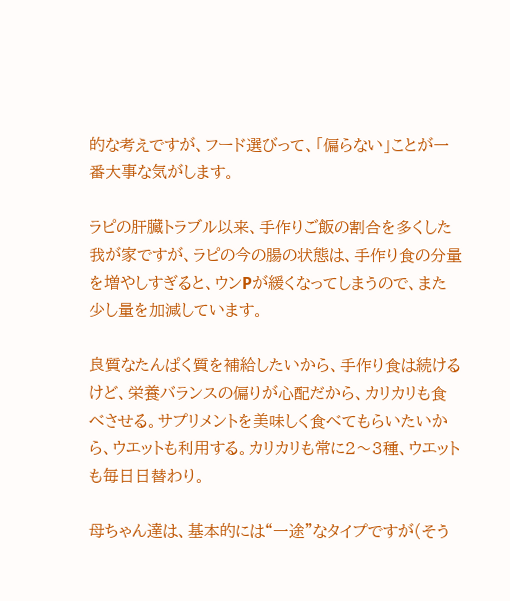的な考えですが、フード選びって、「偏らない」ことが一番大事な気がします。

ラピの肝臓トラブル以来、手作りご飯の割合を多くした我が家ですが、ラピの今の腸の状態は、手作り食の分量を増やしすぎると、ウンPが緩くなってしまうので、また少し量を加減しています。

良質なたんぱく質を補給したいから、手作り食は続けるけど、栄養バランスの偏りが心配だから、カリカリも食べさせる。サプリメントを美味しく食べてもらいたいから、ウエットも利用する。カリカリも常に2〜3種、ウエットも毎日日替わり。

母ちゃん達は、基本的には“一途”なタイプですが(そう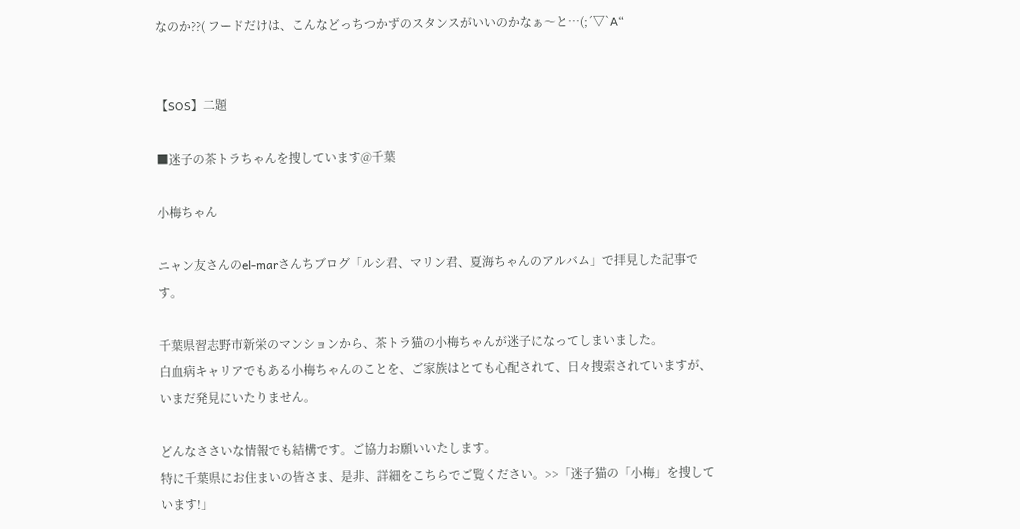なのか??( フードだけは、こんなどっちつかずのスタンスがいいのかなぁ〜と…(;´▽`A“


【SOS】二題

■迷子の茶トラちゃんを捜しています@千葉

小梅ちゃん

ニャン友さんのel-marさんちブログ「ルシ君、マリン君、夏海ちゃんのアルバム」で拝見した記事です。

千葉県習志野市新栄のマンションから、茶トラ猫の小梅ちゃんが迷子になってしまいました。
白血病キャリアでもある小梅ちゃんのことを、ご家族はとても心配されて、日々捜索されていますが、いまだ発見にいたりません。

どんなささいな情報でも結構です。ご協力お願いいたします。
特に千葉県にお住まいの皆さま、是非、詳細をこちらでご覧ください。>>「迷子猫の「小梅」を捜しています!」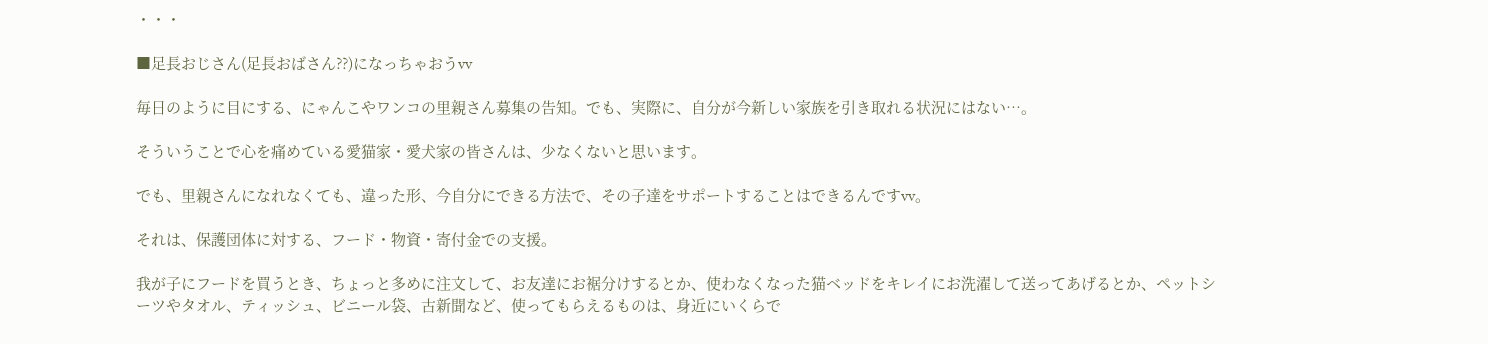・・・

■足長おじさん(足長おばさん??)になっちゃおうvv

毎日のように目にする、にゃんこやワンコの里親さん募集の告知。でも、実際に、自分が今新しい家族を引き取れる状況にはない…。

そういうことで心を痛めている愛猫家・愛犬家の皆さんは、少なくないと思います。

でも、里親さんになれなくても、違った形、今自分にできる方法で、その子達をサポートすることはできるんですvv。

それは、保護団体に対する、フード・物資・寄付金での支援。

我が子にフードを買うとき、ちょっと多めに注文して、お友達にお裾分けするとか、使わなくなった猫ベッドをキレイにお洗濯して送ってあげるとか、ペットシーツやタオル、ティッシュ、ビニール袋、古新聞など、使ってもらえるものは、身近にいくらで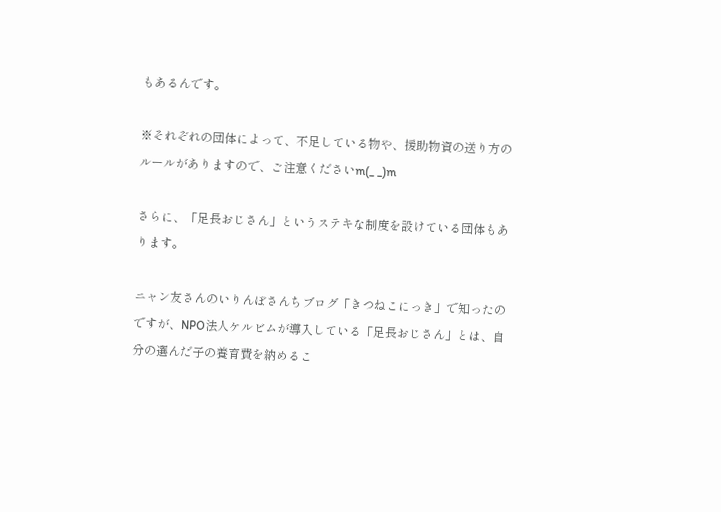もあるんです。

※それぞれの団体によって、不足している物や、援助物資の送り方のルールがありますので、ご注意くださいm(_ _)m

さらに、「足長おじさん」というステキな制度を設けている団体もあります。

ニャン友さんのいりんぼさんちブログ「きつねこにっき」で知ったのですが、NPO法人ケルビムが導入している「足長おじさん」とは、自分の選んだ子の養育費を納めるこ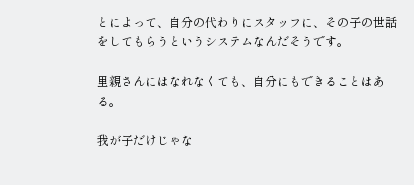とによって、自分の代わりにスタッフに、その子の世話をしてもらうというシステムなんだそうです。

里親さんにはなれなくても、自分にもできることはある。

我が子だけじゃな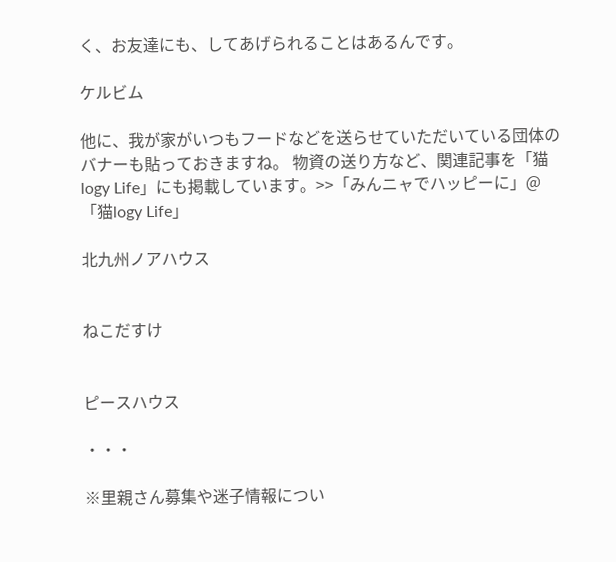く、お友達にも、してあげられることはあるんです。

ケルビム

他に、我が家がいつもフードなどを送らせていただいている団体のバナーも貼っておきますね。 物資の送り方など、関連記事を「猫logy Life」にも掲載しています。>>「みんニャでハッピーに」@「猫logy Life」

北九州ノアハウス


ねこだすけ


ピースハウス

・・・

※里親さん募集や迷子情報につい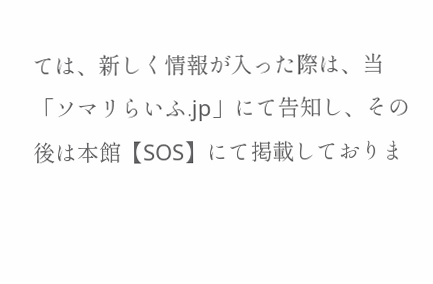ては、新しく情報が入った際は、当「ソマリらいふ.jp」にて告知し、その後は本館【SOS】にて掲載しておりま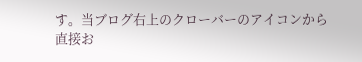す。当ブログ右上のクローバーのアイコンから直接お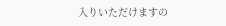入りいただけますの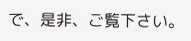で、是非、ご覧下さい。